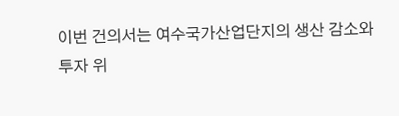이번 건의서는 여수국가산업단지의 생산 감소와 투자 위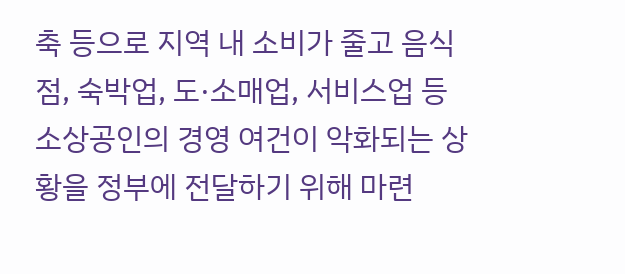축 등으로 지역 내 소비가 줄고 음식점, 숙박업, 도·소매업, 서비스업 등 소상공인의 경영 여건이 악화되는 상황을 정부에 전달하기 위해 마련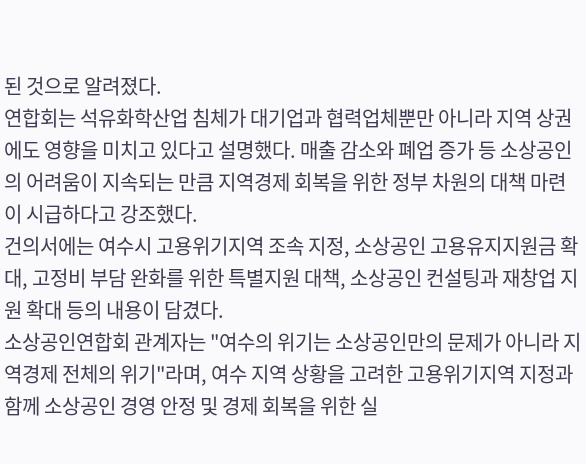된 것으로 알려졌다.
연합회는 석유화학산업 침체가 대기업과 협력업체뿐만 아니라 지역 상권에도 영향을 미치고 있다고 설명했다. 매출 감소와 폐업 증가 등 소상공인의 어려움이 지속되는 만큼 지역경제 회복을 위한 정부 차원의 대책 마련이 시급하다고 강조했다.
건의서에는 여수시 고용위기지역 조속 지정, 소상공인 고용유지지원금 확대, 고정비 부담 완화를 위한 특별지원 대책, 소상공인 컨설팅과 재창업 지원 확대 등의 내용이 담겼다.
소상공인연합회 관계자는 "여수의 위기는 소상공인만의 문제가 아니라 지역경제 전체의 위기"라며, 여수 지역 상황을 고려한 고용위기지역 지정과 함께 소상공인 경영 안정 및 경제 회복을 위한 실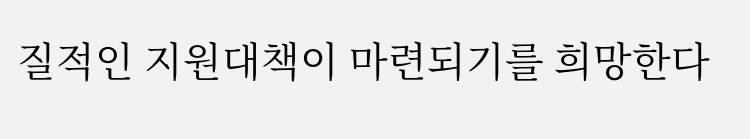질적인 지원대책이 마련되기를 희망한다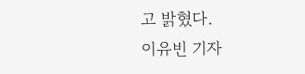고 밝혔다.
이유빈 기자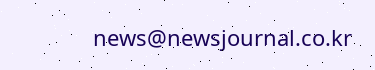news@newsjournal.co.kr